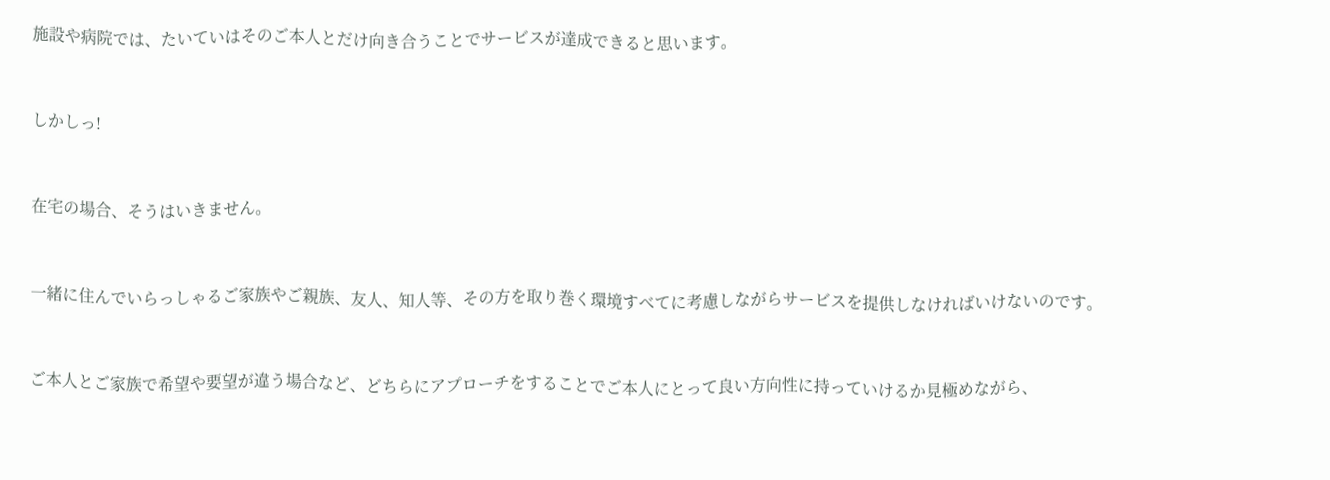施設や病院では、たいていはそのご本人とだけ向き合うことでサービスが達成できると思います。



しかしっ!



在宅の場合、そうはいきません。



一緒に住んでいらっしゃるご家族やご親族、友人、知人等、その方を取り巻く環境すべてに考慮しながらサービスを提供しなければいけないのです。



ご本人とご家族で希望や要望が違う場合など、どちらにアプローチをすることでご本人にとって良い方向性に持っていけるか見極めながら、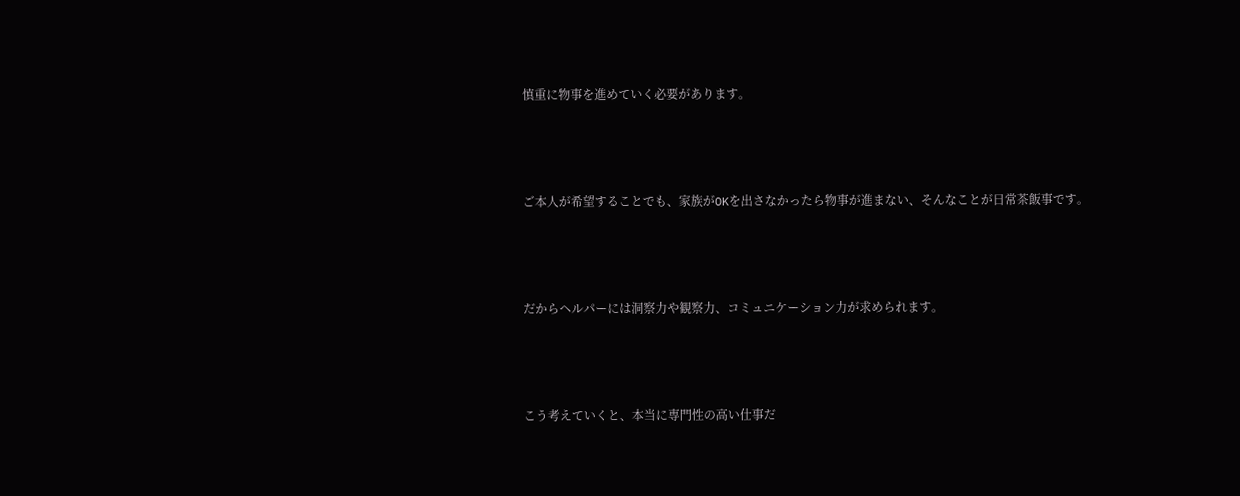慎重に物事を進めていく必要があります。



ご本人が希望することでも、家族がOKを出さなかったら物事が進まない、そんなことが日常茶飯事です。



だからヘルパーには洞察力や観察力、コミュニケーション力が求められます。



こう考えていくと、本当に専門性の高い仕事だ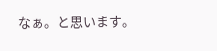なぁ。と思います。